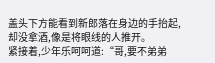盖头下方能看到新郎落在身边的手抬起,却没拿酒,像是将眼线的人推开。
紧接着,少年乐呵呵道:“哥,要不弟弟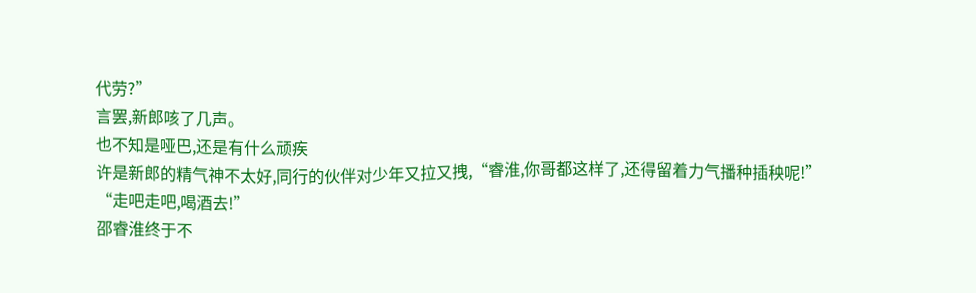代劳?”
言罢,新郎咳了几声。
也不知是哑巴,还是有什么顽疾
许是新郎的精气神不太好,同行的伙伴对少年又拉又拽,“睿淮,你哥都这样了,还得留着力气播种插秧呢!”
“走吧走吧,喝酒去!”
邵睿淮终于不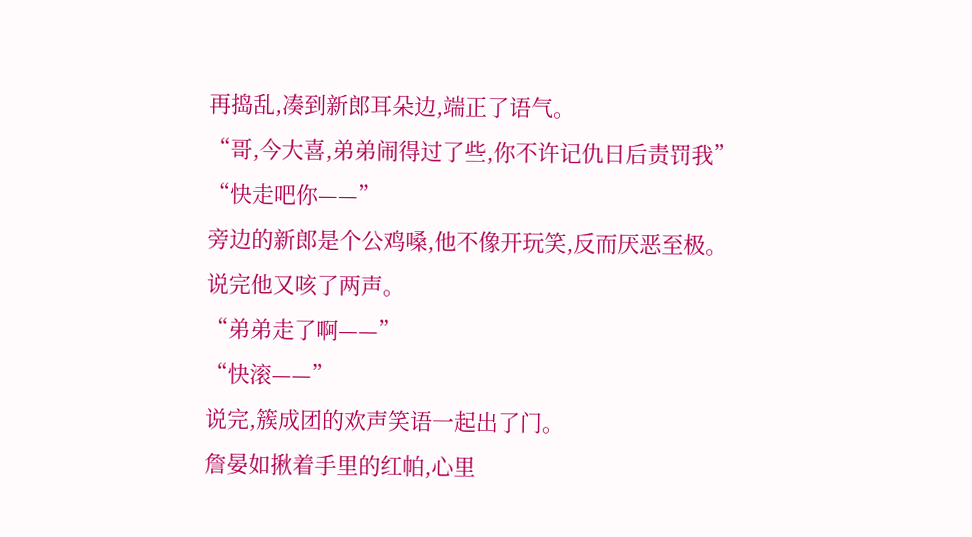再捣乱,凑到新郎耳朵边,端正了语气。
“哥,今大喜,弟弟闹得过了些,你不许记仇日后责罚我”
“快走吧你——”
旁边的新郎是个公鸡嗓,他不像开玩笑,反而厌恶至极。
说完他又咳了两声。
“弟弟走了啊——”
“快滚——”
说完,簇成团的欢声笑语一起出了门。
詹晏如揪着手里的红帕,心里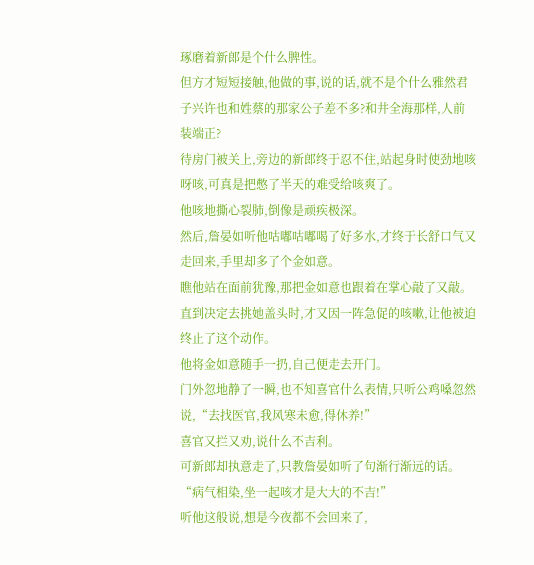琢磨着新郎是个什么脾性。
但方才短短接触,他做的事,说的话,就不是个什么雅然君子兴许也和姓蔡的那家公子差不多?和井全海那样,人前装端正?
待房门被关上,旁边的新郎终于忍不住,站起身时使劲地咳呀咳,可真是把憋了半天的难受给咳爽了。
他咳地撕心裂肺,倒像是顽疾极深。
然后,詹晏如听他咕嘟咕嘟喝了好多水,才终于长舒口气又走回来,手里却多了个金如意。
瞧他站在面前犹豫,那把金如意也跟着在掌心敲了又敲。直到决定去挑她盖头时,才又因一阵急促的咳嗽,让他被迫终止了这个动作。
他将金如意随手一扔,自己便走去开门。
门外忽地静了一瞬,也不知喜官什么表情,只听公鸡嗓忽然说,“去找医官,我风寒未愈,得休养!”
喜官又拦又劝,说什么不吉利。
可新郎却执意走了,只教詹晏如听了句渐行渐远的话。
“病气相染,坐一起咳才是大大的不吉!”
听他这般说,想是今夜都不会回来了,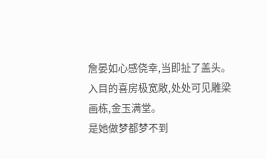詹晏如心感侥幸,当即扯了盖头。
入目的喜房极宽敞,处处可见雕梁画栋,金玉满堂。
是她做梦都梦不到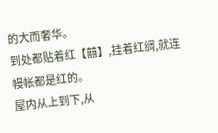的大而奢华。
到处都贴着红【囍】,挂着红绸,就连幔帐都是红的。
屋内从上到下,从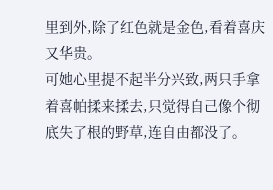里到外,除了红色就是金色,看着喜庆又华贵。
可她心里提不起半分兴致,两只手拿着喜帕揉来揉去,只觉得自己像个彻底失了根的野草,连自由都没了。